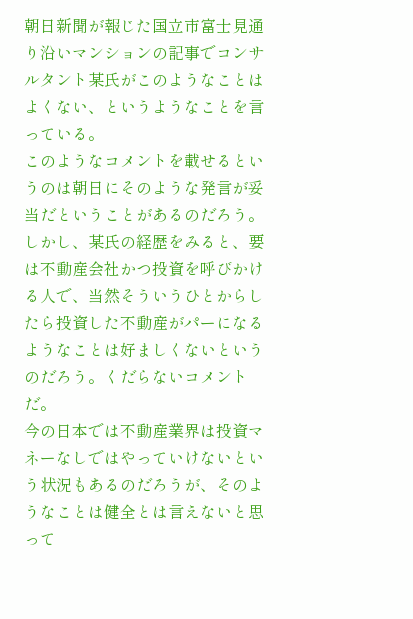朝日新聞が報じた国立市富士見通り沿いマンションの記事でコンサルタント某氏がこのようなことはよくない、というようなことを言っている。
このようなコメントを載せるというのは朝日にそのような発言が妥当だということがあるのだろう。しかし、某氏の経歴をみると、要は不動産会社かつ投資を呼びかける人で、当然そういうひとからしたら投資した不動産がパーになるようなことは好ましくないというのだろう。くだらないコメントだ。
今の日本では不動産業界は投資マネーなしではやっていけないという状況もあるのだろうが、そのようなことは健全とは言えないと思って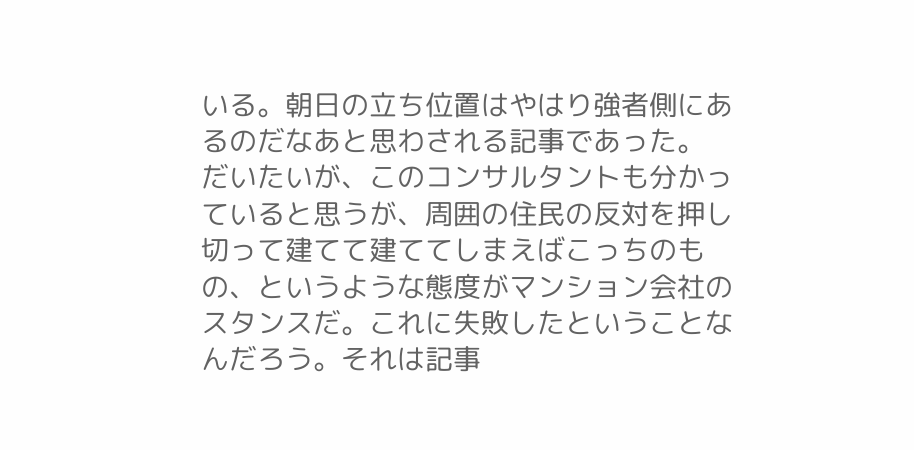いる。朝日の立ち位置はやはり強者側にあるのだなあと思わされる記事であった。
だいたいが、このコンサルタントも分かっていると思うが、周囲の住民の反対を押し切って建てて建ててしまえばこっちのもの、というような態度がマンション会社のスタンスだ。これに失敗したということなんだろう。それは記事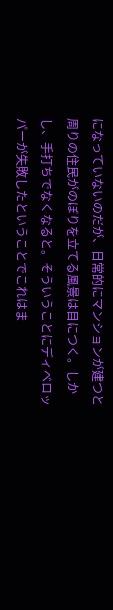になっていないのだが、日常的にマンションが建つと周りの住民がのぼりを立てる風景は目につく。しかし、手打ちでなくなると。そういうことにディベロッパーが失敗したということでこれはま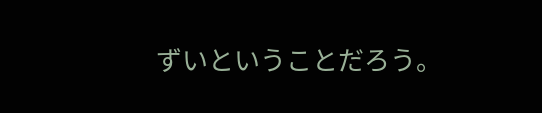ずいということだろう。